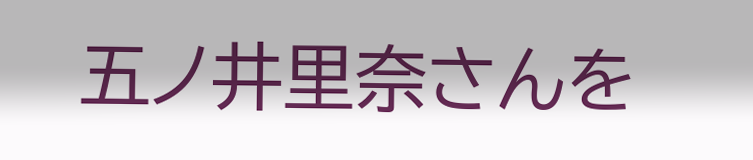五ノ井里奈さんを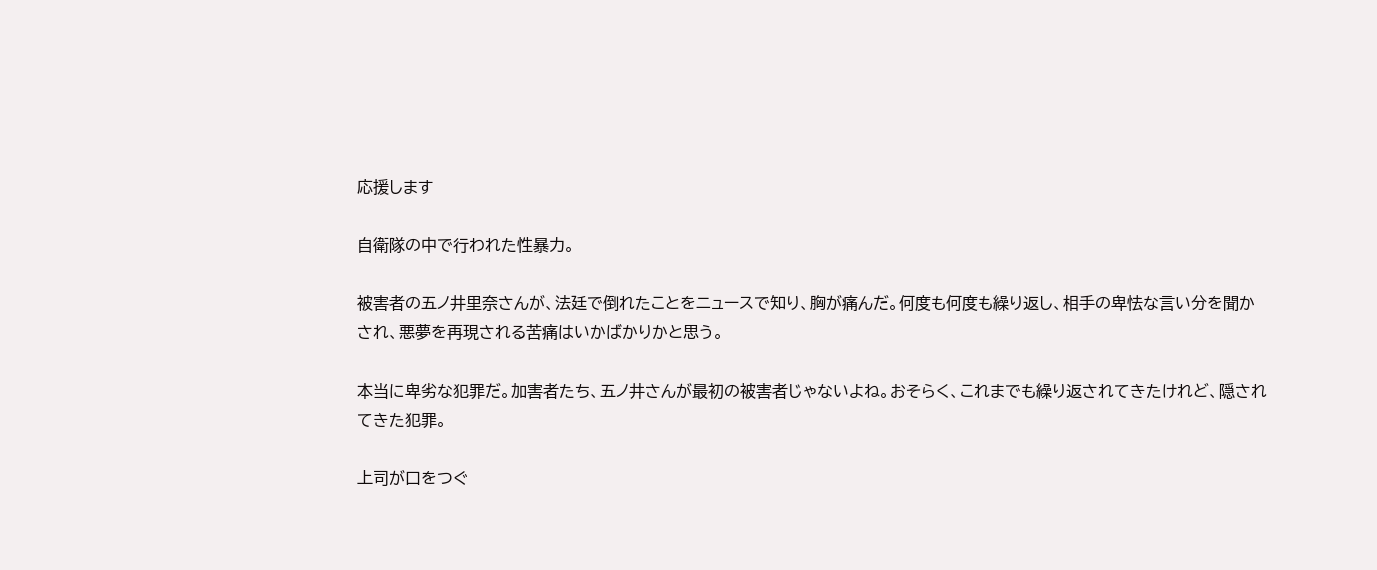応援します

自衛隊の中で行われた性暴力。

被害者の五ノ井里奈さんが、法廷で倒れたことをニュースで知り、胸が痛んだ。何度も何度も繰り返し、相手の卑怯な言い分を聞かされ、悪夢を再現される苦痛はいかばかりかと思う。

本当に卑劣な犯罪だ。加害者たち、五ノ井さんが最初の被害者じゃないよね。おそらく、これまでも繰り返されてきたけれど、隠されてきた犯罪。

上司が口をつぐ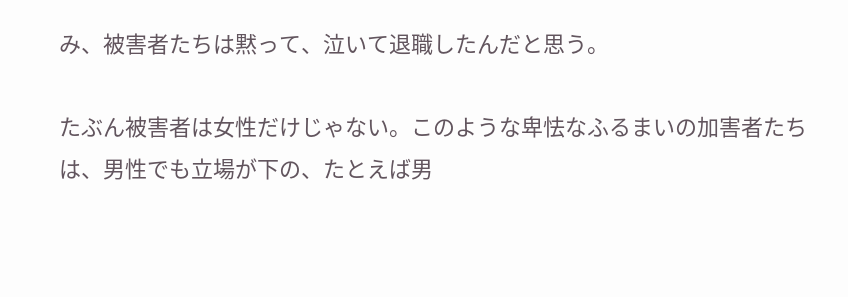み、被害者たちは黙って、泣いて退職したんだと思う。

たぶん被害者は女性だけじゃない。このような卑怯なふるまいの加害者たちは、男性でも立場が下の、たとえば男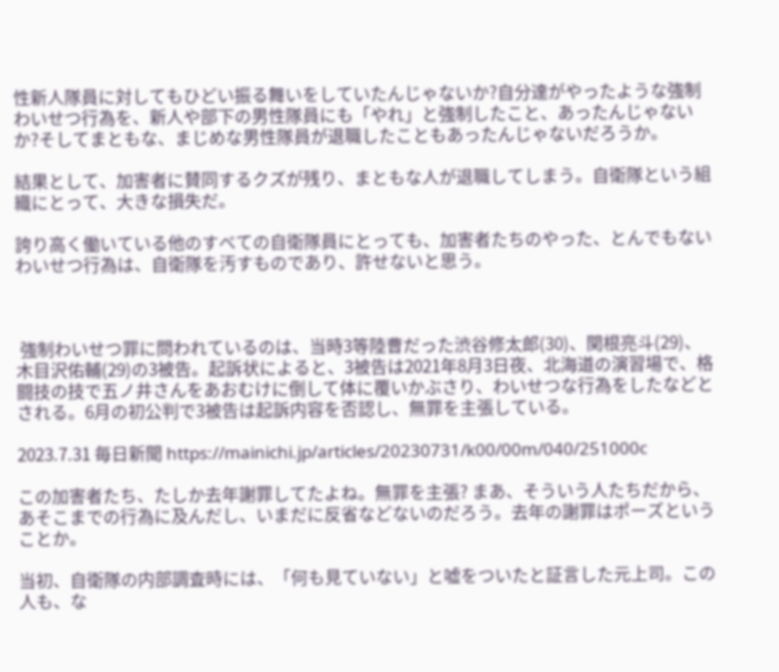性新人隊員に対してもひどい振る舞いをしていたんじゃないか?自分達がやったような強制わいせつ行為を、新人や部下の男性隊員にも「やれ」と強制したこと、あったんじゃないか?そしてまともな、まじめな男性隊員が退職したこともあったんじゃないだろうか。

結果として、加害者に賛同するクズが残り、まともな人が退職してしまう。自衛隊という組織にとって、大きな損失だ。

誇り高く働いている他のすべての自衛隊員にとっても、加害者たちのやった、とんでもないわいせつ行為は、自衛隊を汚すものであり、許せないと思う。



 強制わいせつ罪に問われているのは、当時3等陸曹だった渋谷修太郎(30)、関根亮斗(29)、木目沢佑輔(29)の3被告。起訴状によると、3被告は2021年8月3日夜、北海道の演習場で、格闘技の技で五ノ井さんをあおむけに倒して体に覆いかぶさり、わいせつな行為をしたなどとされる。6月の初公判で3被告は起訴内容を否認し、無罪を主張している。

2023.7.31 毎日新聞 https://mainichi.jp/articles/20230731/k00/00m/040/251000c

この加害者たち、たしか去年謝罪してたよね。無罪を主張? まあ、そういう人たちだから、あそこまでの行為に及んだし、いまだに反省などないのだろう。去年の謝罪はポーズということか。

当初、自衛隊の内部調査時には、「何も見ていない」と嘘をついたと証言した元上司。この人も、な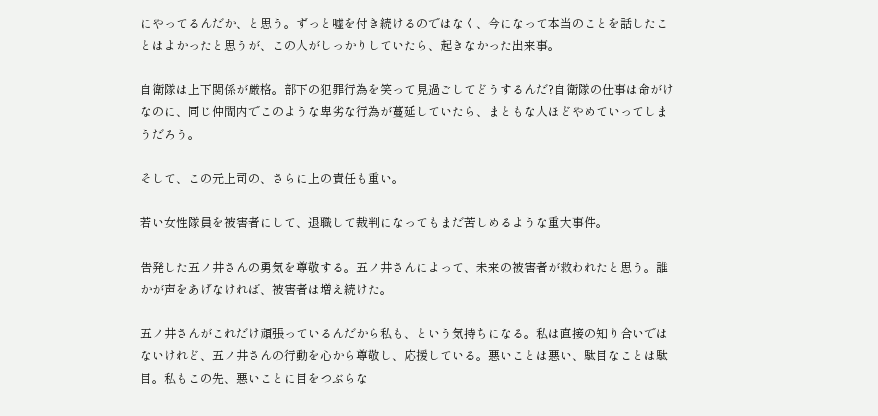にやってるんだか、と思う。ずっと嘘を付き続けるのではなく、今になって本当のことを話したことはよかったと思うが、この人がしっかりしていたら、起きなかった出来事。

自衛隊は上下関係が厳格。部下の犯罪行為を笑って見過ごしてどうするんだ?自衛隊の仕事は命がけなのに、同じ仲間内でこのような卑劣な行為が蔓延していたら、まともな人ほどやめていってしまうだろう。

そして、この元上司の、さらに上の責任も重い。

若い女性隊員を被害者にして、退職して裁判になってもまだ苦しめるような重大事件。

告発した五ノ井さんの勇気を尊敬する。五ノ井さんによって、未来の被害者が救われたと思う。誰かが声をあげなければ、被害者は増え続けた。

五ノ井さんがこれだけ頑張っているんだから私も、という気持ちになる。私は直接の知り合いではないけれど、五ノ井さんの行動を心から尊敬し、応援している。悪いことは悪い、駄目なことは駄目。私もこの先、悪いことに目をつぶらな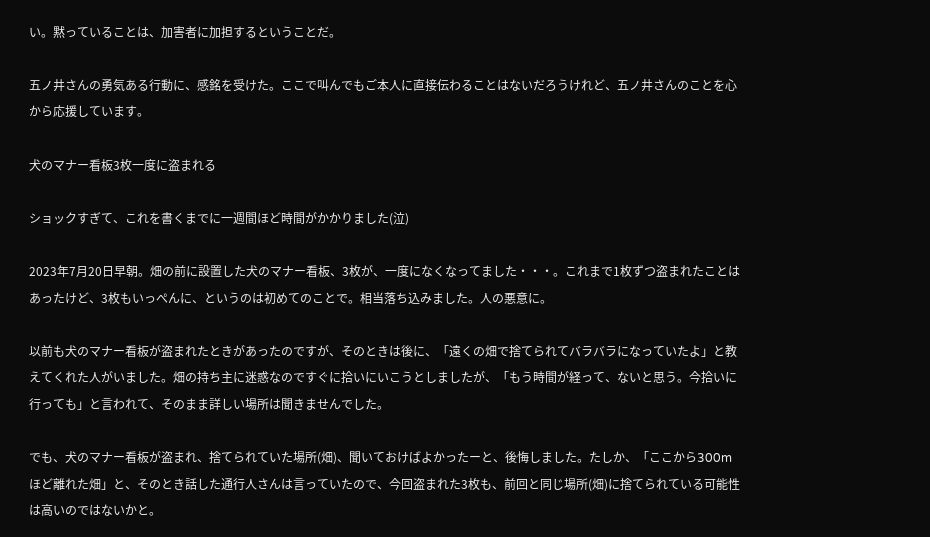い。黙っていることは、加害者に加担するということだ。

五ノ井さんの勇気ある行動に、感銘を受けた。ここで叫んでもご本人に直接伝わることはないだろうけれど、五ノ井さんのことを心から応援しています。

犬のマナー看板3枚一度に盗まれる

ショックすぎて、これを書くまでに一週間ほど時間がかかりました(泣)

2023年7月20日早朝。畑の前に設置した犬のマナー看板、3枚が、一度になくなってました・・・。これまで1枚ずつ盗まれたことはあったけど、3枚もいっぺんに、というのは初めてのことで。相当落ち込みました。人の悪意に。

以前も犬のマナー看板が盗まれたときがあったのですが、そのときは後に、「遠くの畑で捨てられてバラバラになっていたよ」と教えてくれた人がいました。畑の持ち主に迷惑なのですぐに拾いにいこうとしましたが、「もう時間が経って、ないと思う。今拾いに行っても」と言われて、そのまま詳しい場所は聞きませんでした。

でも、犬のマナー看板が盗まれ、捨てられていた場所(畑)、聞いておけばよかったーと、後悔しました。たしか、「ここから300mほど離れた畑」と、そのとき話した通行人さんは言っていたので、今回盗まれた3枚も、前回と同じ場所(畑)に捨てられている可能性は高いのではないかと。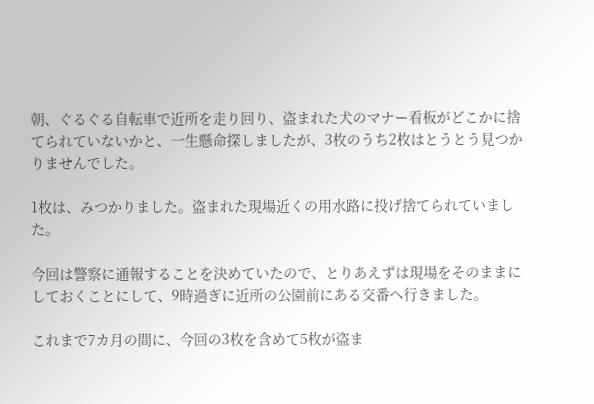朝、ぐるぐる自転車で近所を走り回り、盗まれた犬のマナー看板がどこかに捨てられていないかと、一生懸命探しましたが、3枚のうち2枚はとうとう見つかりませんでした。

1枚は、みつかりました。盗まれた現場近くの用水路に投げ捨てられていました。

今回は警察に通報することを決めていたので、とりあえずは現場をそのままにしておくことにして、9時過ぎに近所の公園前にある交番へ行きました。

これまで7カ月の間に、今回の3枚を含めて5枚が盗ま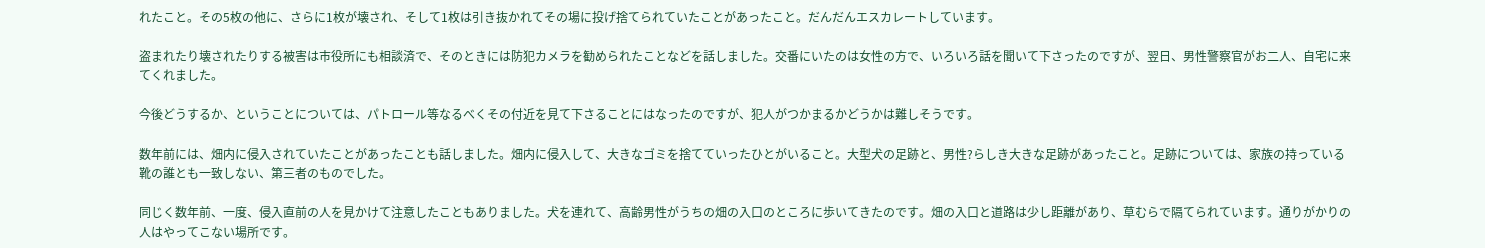れたこと。その5枚の他に、さらに1枚が壊され、そして1枚は引き抜かれてその場に投げ捨てられていたことがあったこと。だんだんエスカレートしています。

盗まれたり壊されたりする被害は市役所にも相談済で、そのときには防犯カメラを勧められたことなどを話しました。交番にいたのは女性の方で、いろいろ話を聞いて下さったのですが、翌日、男性警察官がお二人、自宅に来てくれました。

今後どうするか、ということについては、パトロール等なるべくその付近を見て下さることにはなったのですが、犯人がつかまるかどうかは難しそうです。

数年前には、畑内に侵入されていたことがあったことも話しました。畑内に侵入して、大きなゴミを捨てていったひとがいること。大型犬の足跡と、男性?らしき大きな足跡があったこと。足跡については、家族の持っている靴の誰とも一致しない、第三者のものでした。

同じく数年前、一度、侵入直前の人を見かけて注意したこともありました。犬を連れて、高齢男性がうちの畑の入口のところに歩いてきたのです。畑の入口と道路は少し距離があり、草むらで隔てられています。通りがかりの人はやってこない場所です。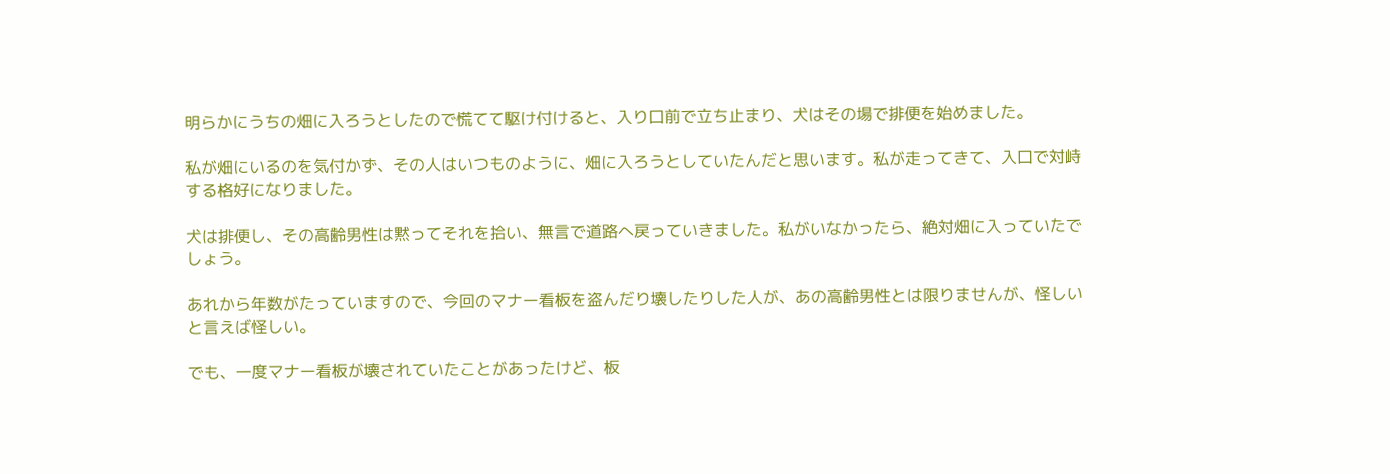明らかにうちの畑に入ろうとしたので慌てて駆け付けると、入り口前で立ち止まり、犬はその場で排便を始めました。

私が畑にいるのを気付かず、その人はいつものように、畑に入ろうとしていたんだと思います。私が走ってきて、入口で対峙する格好になりました。

犬は排便し、その高齢男性は黙ってそれを拾い、無言で道路へ戻っていきました。私がいなかったら、絶対畑に入っていたでしょう。

あれから年数がたっていますので、今回のマナー看板を盗んだり壊したりした人が、あの高齢男性とは限りませんが、怪しいと言えば怪しい。

でも、一度マナー看板が壊されていたことがあったけど、板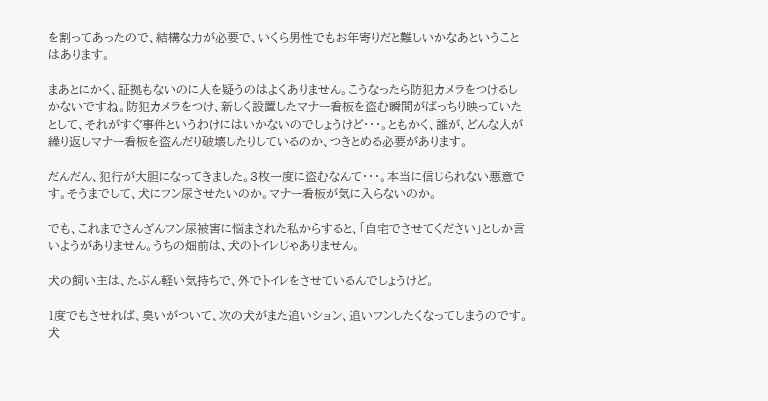を割ってあったので、結構な力が必要で、いくら男性でもお年寄りだと難しいかなあということはあります。

まあとにかく、証拠もないのに人を疑うのはよくありません。こうなったら防犯カメラをつけるしかないですね。防犯カメラをつけ、新しく設置したマナー看板を盗む瞬間がばっちり映っていたとして、それがすぐ事件というわけにはいかないのでしょうけど・・・。ともかく、誰が、どんな人が繰り返しマナー看板を盗んだり破壊したりしているのか、つきとめる必要があります。

だんだん、犯行が大胆になってきました。3枚一度に盗むなんて・・・。本当に信じられない悪意です。そうまでして、犬にフン尿させたいのか。マナー看板が気に入らないのか。

でも、これまでさんざんフン尿被害に悩まされた私からすると、「自宅でさせてください」としか言いようがありません。うちの畑前は、犬のトイレじゃありません。

犬の飼い主は、たぶん軽い気持ちで、外でトイレをさせているんでしょうけど。

1度でもさせれば、臭いがついて、次の犬がまた追いション、追いフンしたくなってしまうのです。犬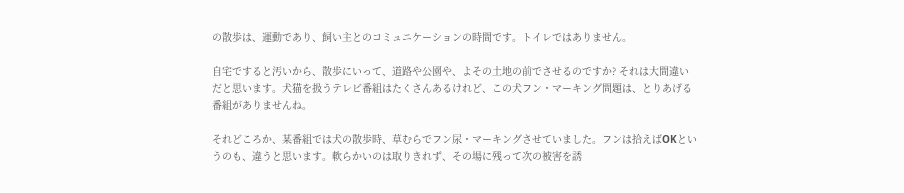の散歩は、運動であり、飼い主とのコミュニケーションの時間です。トイレではありません。

自宅ですると汚いから、散歩にいって、道路や公園や、よその土地の前でさせるのですか? それは大間違いだと思います。犬猫を扱うテレビ番組はたくさんあるけれど、この犬フン・マーキング問題は、とりあげる番組がありませんね。

それどころか、某番組では犬の散歩時、草むらでフン尿・マーキングさせていました。フンは拾えばOKというのも、違うと思います。軟らかいのは取りきれず、その場に残って次の被害を誘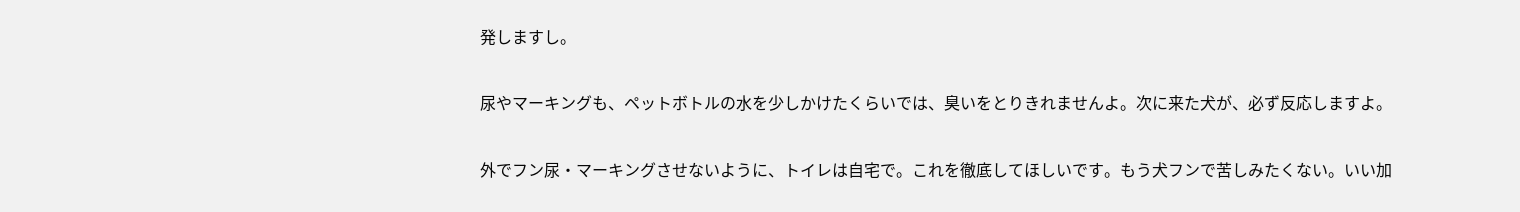発しますし。

尿やマーキングも、ペットボトルの水を少しかけたくらいでは、臭いをとりきれませんよ。次に来た犬が、必ず反応しますよ。

外でフン尿・マーキングさせないように、トイレは自宅で。これを徹底してほしいです。もう犬フンで苦しみたくない。いい加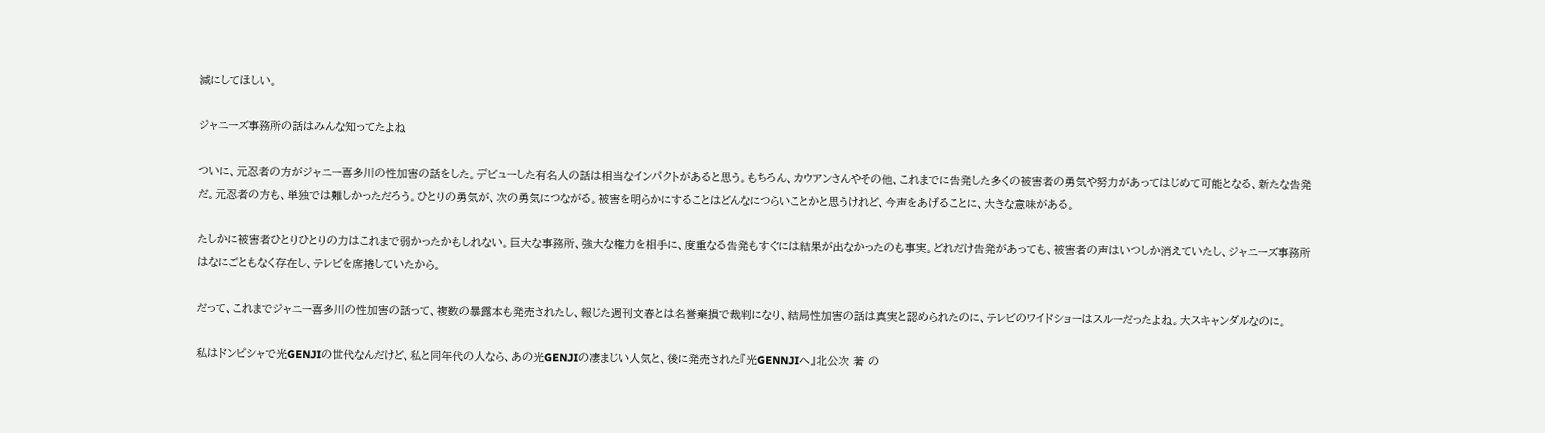減にしてほしい。

ジャニーズ事務所の話はみんな知ってたよね

ついに、元忍者の方がジャニー喜多川の性加害の話をした。デビューした有名人の話は相当なインパクトがあると思う。もちろん、カウアンさんやその他、これまでに告発した多くの被害者の勇気や努力があってはじめて可能となる、新たな告発だ。元忍者の方も、単独では難しかっただろう。ひとりの勇気が、次の勇気につながる。被害を明らかにすることはどんなにつらいことかと思うけれど、今声をあげることに、大きな意味がある。

たしかに被害者ひとりひとりの力はこれまで弱かったかもしれない。巨大な事務所、強大な権力を相手に、度重なる告発もすぐには結果が出なかったのも事実。どれだけ告発があっても、被害者の声はいつしか消えていたし、ジャニーズ事務所はなにごともなく存在し、テレビを席捲していたから。

だって、これまでジャニー喜多川の性加害の話って、複数の暴露本も発売されたし、報じた週刊文春とは名誉棄損で裁判になり、結局性加害の話は真実と認められたのに、テレビのワイドショーはスルーだったよね。大スキャンダルなのに。

私はドンピシャで光GENJIの世代なんだけど、私と同年代の人なら、あの光GENJIの凄まじい人気と、後に発売された『光GENNJIへ』北公次 著 の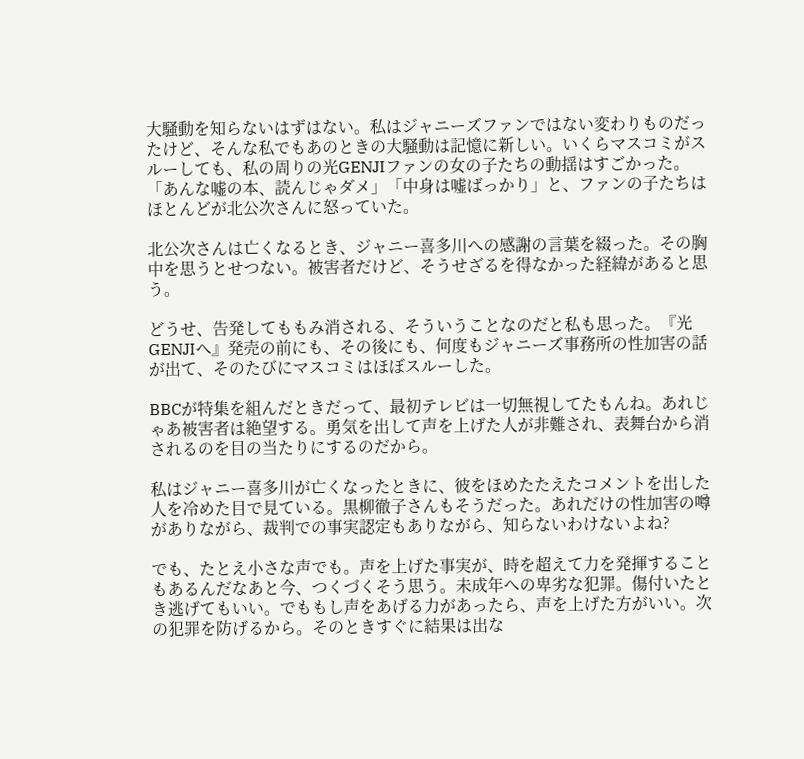大騒動を知らないはずはない。私はジャニーズファンではない変わりものだったけど、そんな私でもあのときの大騒動は記憶に新しい。いくらマスコミがスルーしても、私の周りの光GENJIファンの女の子たちの動揺はすごかった。「あんな嘘の本、読んじゃダメ」「中身は嘘ばっかり」と、ファンの子たちはほとんどが北公次さんに怒っていた。

北公次さんは亡くなるとき、ジャニー喜多川への感謝の言葉を綴った。その胸中を思うとせつない。被害者だけど、そうせざるを得なかった経緯があると思う。

どうせ、告発してももみ消される、そういうことなのだと私も思った。『光GENJIへ』発売の前にも、その後にも、何度もジャニーズ事務所の性加害の話が出て、そのたびにマスコミはほぼスルーした。

BBCが特集を組んだときだって、最初テレビは一切無視してたもんね。あれじゃあ被害者は絶望する。勇気を出して声を上げた人が非難され、表舞台から消されるのを目の当たりにするのだから。

私はジャニー喜多川が亡くなったときに、彼をほめたたえたコメントを出した人を冷めた目で見ている。黒柳徹子さんもそうだった。あれだけの性加害の噂がありながら、裁判での事実認定もありながら、知らないわけないよね?

でも、たとえ小さな声でも。声を上げた事実が、時を超えて力を発揮することもあるんだなあと今、つくづくそう思う。未成年への卑劣な犯罪。傷付いたとき逃げてもいい。でももし声をあげる力があったら、声を上げた方がいい。次の犯罪を防げるから。そのときすぐに結果は出な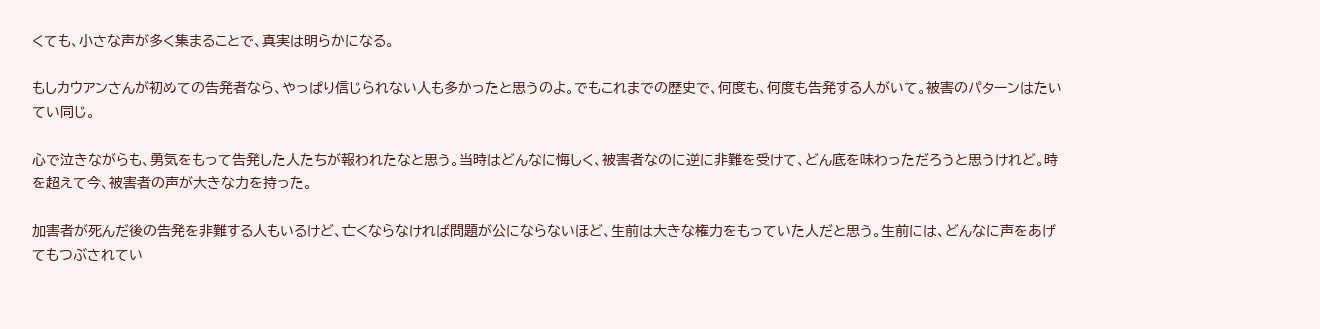くても、小さな声が多く集まることで、真実は明らかになる。

もしカウアンさんが初めての告発者なら、やっぱり信じられない人も多かったと思うのよ。でもこれまでの歴史で、何度も、何度も告発する人がいて。被害のパターンはたいてい同じ。

心で泣きながらも、勇気をもって告発した人たちが報われたなと思う。当時はどんなに悔しく、被害者なのに逆に非難を受けて、どん底を味わっただろうと思うけれど。時を超えて今、被害者の声が大きな力を持った。

加害者が死んだ後の告発を非難する人もいるけど、亡くならなければ問題が公にならないほど、生前は大きな権力をもっていた人だと思う。生前には、どんなに声をあげてもつぶされてい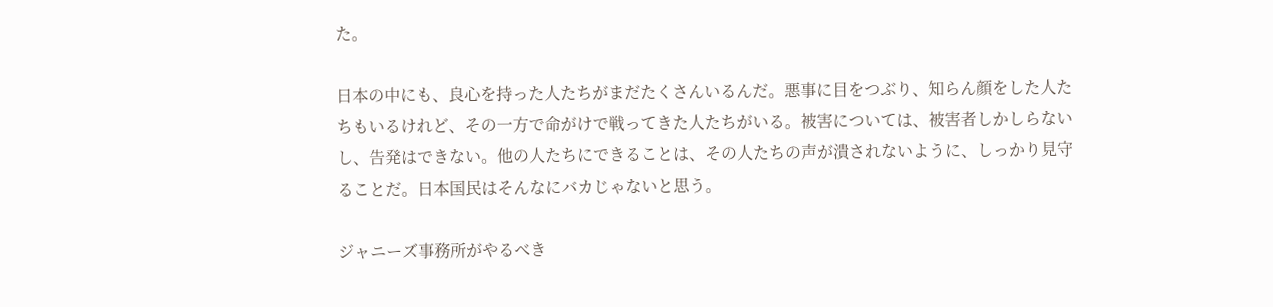た。

日本の中にも、良心を持った人たちがまだたくさんいるんだ。悪事に目をつぶり、知らん顔をした人たちもいるけれど、その一方で命がけで戦ってきた人たちがいる。被害については、被害者しかしらないし、告発はできない。他の人たちにできることは、その人たちの声が潰されないように、しっかり見守ることだ。日本国民はそんなにバカじゃないと思う。

ジャニーズ事務所がやるべき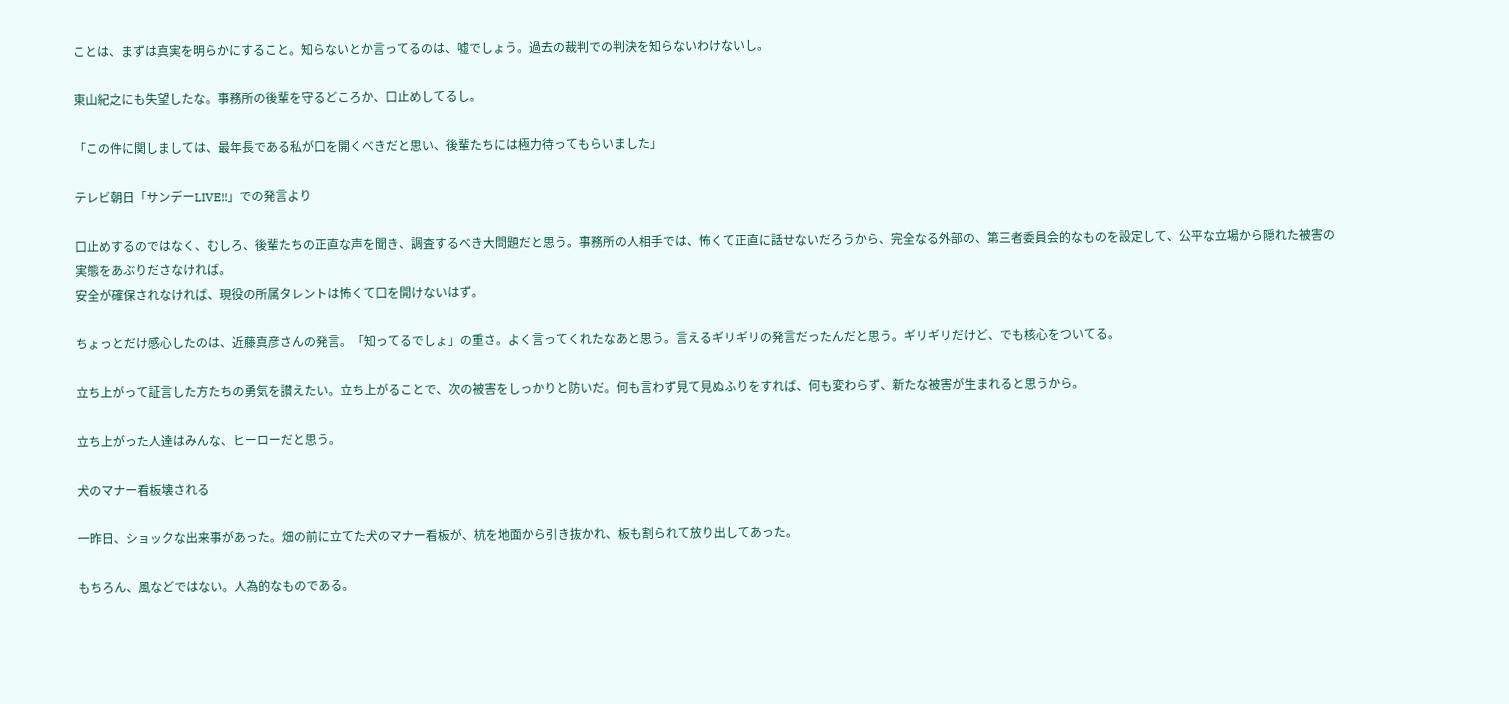ことは、まずは真実を明らかにすること。知らないとか言ってるのは、嘘でしょう。過去の裁判での判決を知らないわけないし。

東山紀之にも失望したな。事務所の後輩を守るどころか、口止めしてるし。

「この件に関しましては、最年長である私が口を開くべきだと思い、後輩たちには極力待ってもらいました」

テレビ朝日「サンデーLIVE!!」での発言より

口止めするのではなく、むしろ、後輩たちの正直な声を聞き、調査するべき大問題だと思う。事務所の人相手では、怖くて正直に話せないだろうから、完全なる外部の、第三者委員会的なものを設定して、公平な立場から隠れた被害の実態をあぶりださなければ。
安全が確保されなければ、現役の所属タレントは怖くて口を開けないはず。

ちょっとだけ感心したのは、近藤真彦さんの発言。「知ってるでしょ」の重さ。よく言ってくれたなあと思う。言えるギリギリの発言だったんだと思う。ギリギリだけど、でも核心をついてる。

立ち上がって証言した方たちの勇気を讃えたい。立ち上がることで、次の被害をしっかりと防いだ。何も言わず見て見ぬふりをすれば、何も変わらず、新たな被害が生まれると思うから。

立ち上がった人達はみんな、ヒーローだと思う。

犬のマナー看板壊される

一昨日、ショックな出来事があった。畑の前に立てた犬のマナー看板が、杭を地面から引き抜かれ、板も割られて放り出してあった。

もちろん、風などではない。人為的なものである。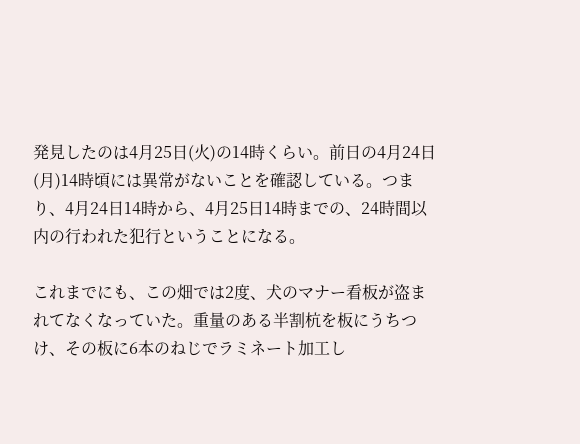発見したのは4月25日(火)の14時くらい。前日の4月24日(月)14時頃には異常がないことを確認している。つまり、4月24日14時から、4月25日14時までの、24時間以内の行われた犯行ということになる。

これまでにも、この畑では2度、犬のマナー看板が盗まれてなくなっていた。重量のある半割杭を板にうちつけ、その板に6本のねじでラミネート加工し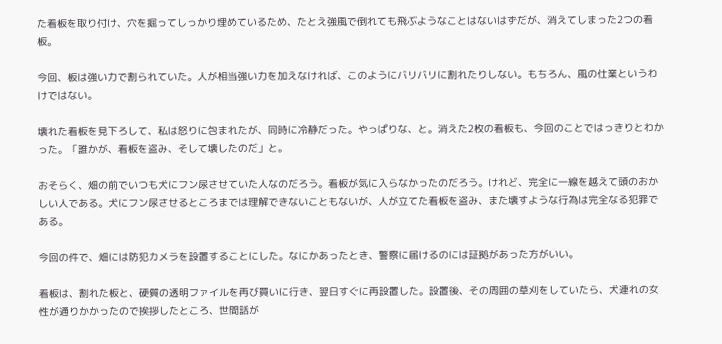た看板を取り付け、穴を掘ってしっかり埋めているため、たとえ強風で倒れても飛ぶようなことはないはずだが、消えてしまった2つの看板。

今回、板は強い力で割られていた。人が相当強い力を加えなければ、このようにバリバリに割れたりしない。もちろん、風の仕業というわけではない。

壊れた看板を見下ろして、私は怒りに包まれたが、同時に冷静だった。やっぱりな、と。消えた2枚の看板も、今回のことではっきりとわかった。「誰かが、看板を盗み、そして壊したのだ」と。

おそらく、畑の前でいつも犬にフン尿させていた人なのだろう。看板が気に入らなかったのだろう。けれど、完全に一線を越えて頭のおかしい人である。犬にフン尿させるところまでは理解できないこともないが、人が立てた看板を盗み、また壊すような行為は完全なる犯罪である。

今回の件で、畑には防犯カメラを設置することにした。なにかあったとき、警察に届けるのには証拠があった方がいい。

看板は、割れた板と、硬質の透明ファイルを再び買いに行き、翌日すぐに再設置した。設置後、その周囲の草刈をしていたら、犬連れの女性が通りかかったので挨拶したところ、世間話が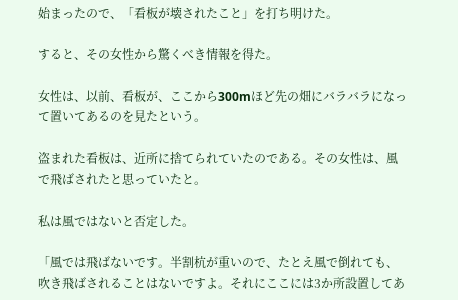始まったので、「看板が壊されたこと」を打ち明けた。

すると、その女性から驚くべき情報を得た。

女性は、以前、看板が、ここから300mほど先の畑にバラバラになって置いてあるのを見たという。

盗まれた看板は、近所に捨てられていたのである。その女性は、風で飛ばされたと思っていたと。

私は風ではないと否定した。

「風では飛ばないです。半割杭が重いので、たとえ風で倒れても、吹き飛ばされることはないですよ。それにここには3か所設置してあ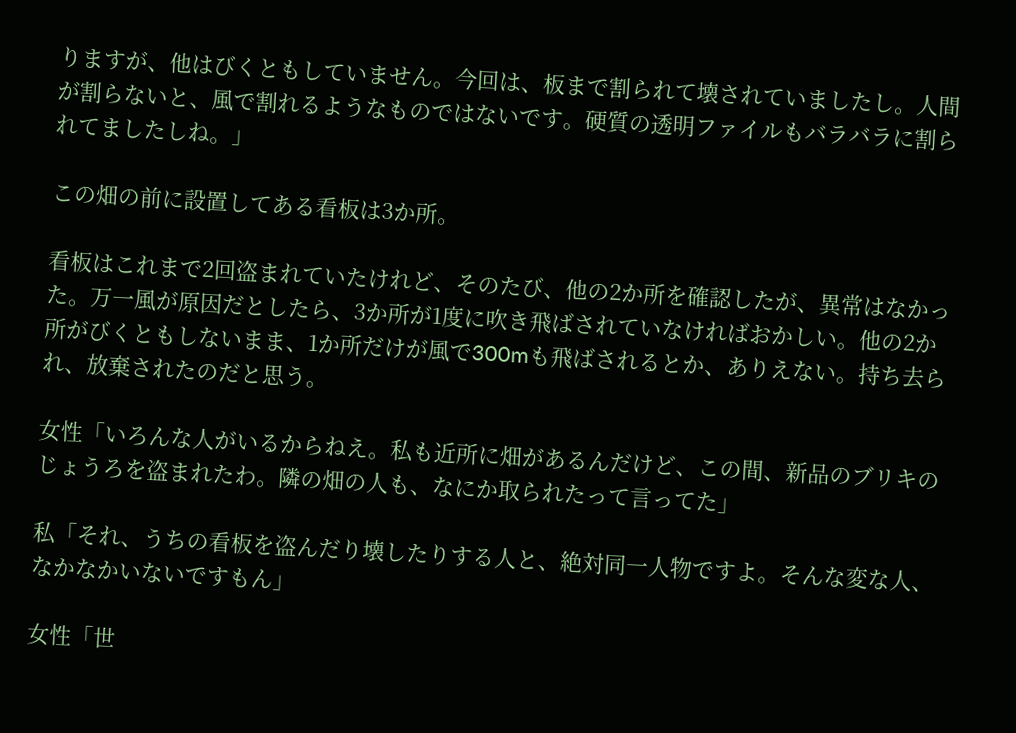りますが、他はびくともしていません。今回は、板まで割られて壊されていましたし。人間が割らないと、風で割れるようなものではないです。硬質の透明ファイルもバラバラに割られてましたしね。」

この畑の前に設置してある看板は3か所。

看板はこれまで2回盗まれていたけれど、そのたび、他の2か所を確認したが、異常はなかった。万一風が原因だとしたら、3か所が1度に吹き飛ばされていなければおかしい。他の2か所がびくともしないまま、1か所だけが風で300mも飛ばされるとか、ありえない。持ち去られ、放棄されたのだと思う。

女性「いろんな人がいるからねえ。私も近所に畑があるんだけど、この間、新品のブリキのじょうろを盗まれたわ。隣の畑の人も、なにか取られたって言ってた」

私「それ、うちの看板を盗んだり壊したりする人と、絶対同一人物ですよ。そんな変な人、なかなかいないですもん」

女性「世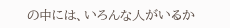の中には、いろんな人がいるか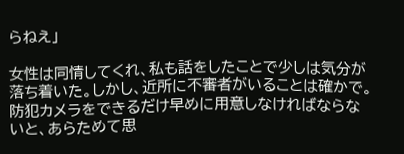らねえ」

女性は同情してくれ、私も話をしたことで少しは気分が落ち着いた。しかし、近所に不審者がいることは確かで。防犯カメラをできるだけ早めに用意しなければならないと、あらためて思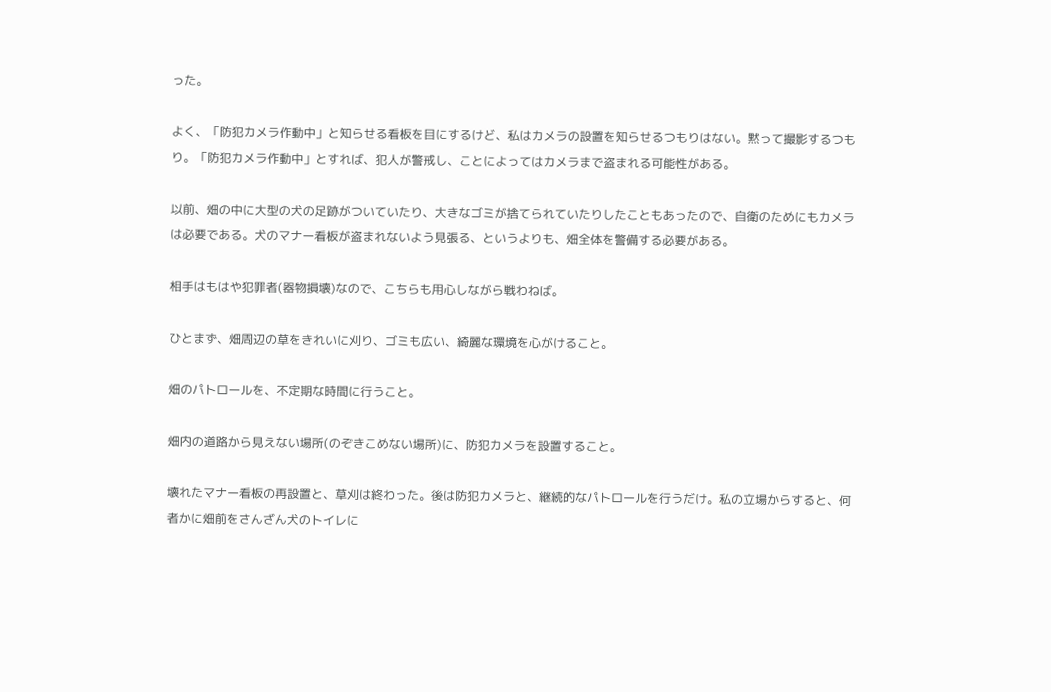った。

よく、「防犯カメラ作動中」と知らせる看板を目にするけど、私はカメラの設置を知らせるつもりはない。黙って撮影するつもり。「防犯カメラ作動中」とすれば、犯人が警戒し、ことによってはカメラまで盗まれる可能性がある。

以前、畑の中に大型の犬の足跡がついていたり、大きなゴミが捨てられていたりしたこともあったので、自衛のためにもカメラは必要である。犬のマナー看板が盗まれないよう見張る、というよりも、畑全体を警備する必要がある。

相手はもはや犯罪者(器物損壊)なので、こちらも用心しながら戦わねば。

ひとまず、畑周辺の草をきれいに刈り、ゴミも広い、綺麗な環境を心がけること。

畑のパトロールを、不定期な時間に行うこと。

畑内の道路から見えない場所(のぞきこめない場所)に、防犯カメラを設置すること。

壊れたマナー看板の再設置と、草刈は終わった。後は防犯カメラと、継続的なパトロールを行うだけ。私の立場からすると、何者かに畑前をさんざん犬のトイレに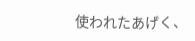使われたあげく、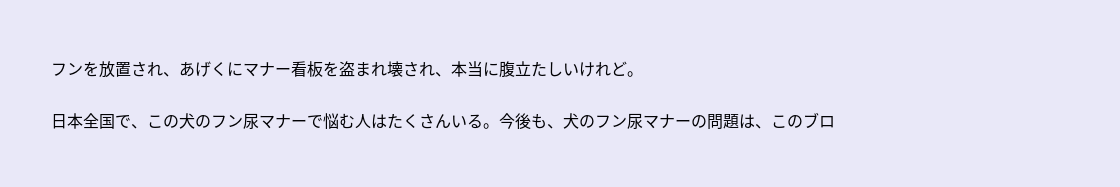フンを放置され、あげくにマナー看板を盗まれ壊され、本当に腹立たしいけれど。

日本全国で、この犬のフン尿マナーで悩む人はたくさんいる。今後も、犬のフン尿マナーの問題は、このブロ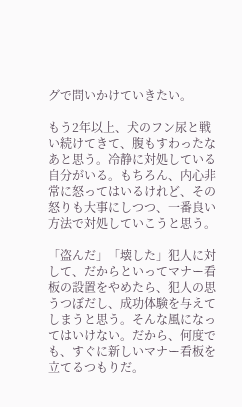グで問いかけていきたい。

もう2年以上、犬のフン尿と戦い続けてきて、腹もすわったなあと思う。冷静に対処している自分がいる。もちろん、内心非常に怒ってはいるけれど、その怒りも大事にしつつ、一番良い方法で対処していこうと思う。

「盗んだ」「壊した」犯人に対して、だからといってマナー看板の設置をやめたら、犯人の思うつぼだし、成功体験を与えてしまうと思う。そんな風になってはいけない。だから、何度でも、すぐに新しいマナー看板を立てるつもりだ。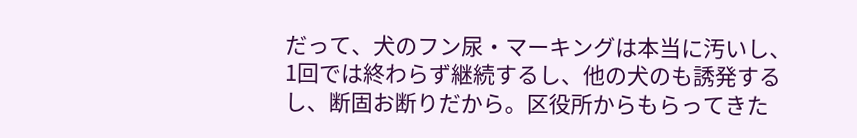だって、犬のフン尿・マーキングは本当に汚いし、1回では終わらず継続するし、他の犬のも誘発するし、断固お断りだから。区役所からもらってきた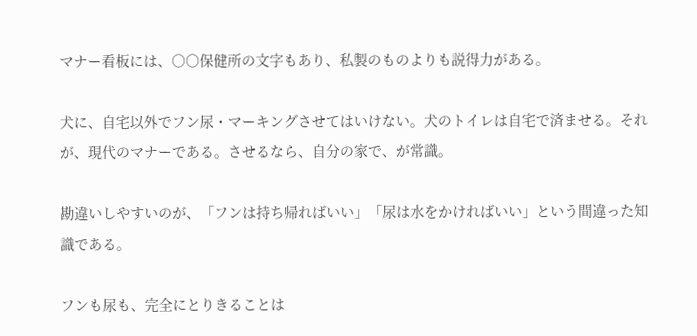マナー看板には、○○保健所の文字もあり、私製のものよりも説得力がある。

犬に、自宅以外でフン尿・マーキングさせてはいけない。犬のトイレは自宅で済ませる。それが、現代のマナーである。させるなら、自分の家で、が常識。

勘違いしやすいのが、「フンは持ち帰ればいい」「尿は水をかければいい」という間違った知識である。

フンも尿も、完全にとりきることは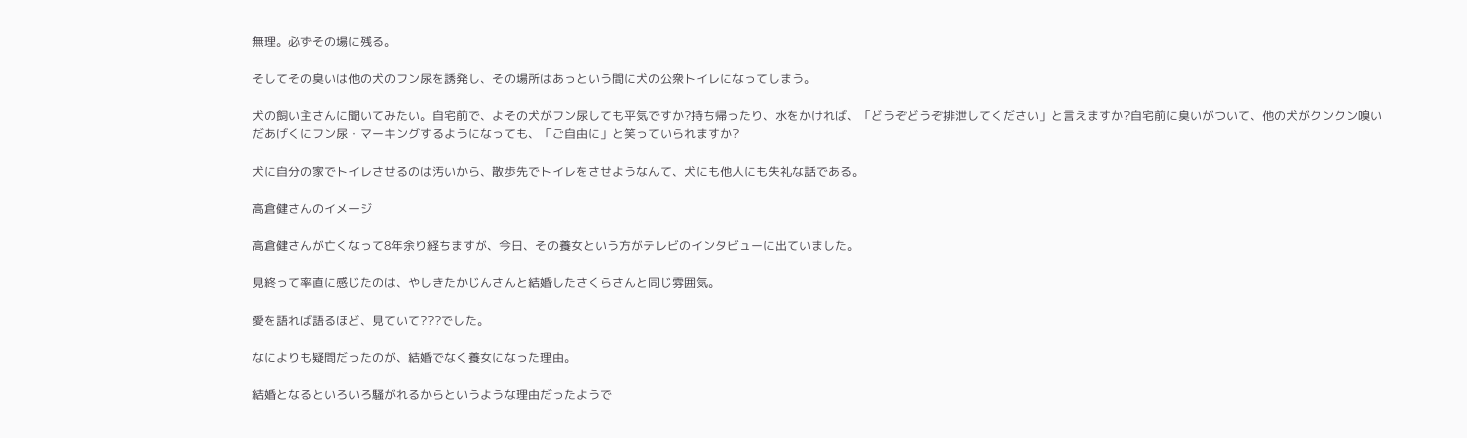無理。必ずその場に残る。

そしてその臭いは他の犬のフン尿を誘発し、その場所はあっという間に犬の公衆トイレになってしまう。

犬の飼い主さんに聞いてみたい。自宅前で、よその犬がフン尿しても平気ですか?持ち帰ったり、水をかければ、「どうぞどうぞ排泄してください」と言えますか?自宅前に臭いがついて、他の犬がクンクン嗅いだあげくにフン尿・マーキングするようになっても、「ご自由に」と笑っていられますか?

犬に自分の家でトイレさせるのは汚いから、散歩先でトイレをさせようなんて、犬にも他人にも失礼な話である。

高倉健さんのイメージ

高倉健さんが亡くなって8年余り経ちますが、今日、その養女という方がテレビのインタビューに出ていました。

見終って率直に感じたのは、やしきたかじんさんと結婚したさくらさんと同じ雰囲気。

愛を語れば語るほど、見ていて???でした。

なによりも疑問だったのが、結婚でなく養女になった理由。

結婚となるといろいろ騒がれるからというような理由だったようで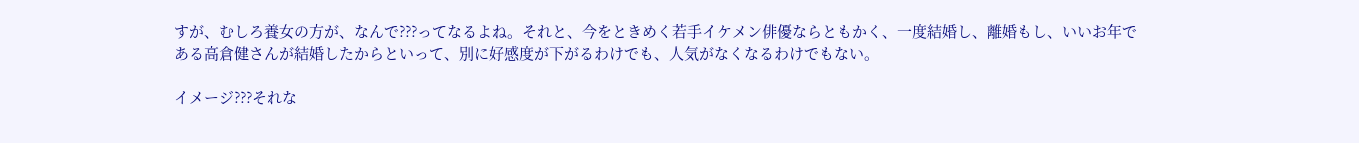すが、むしろ養女の方が、なんで???ってなるよね。それと、今をときめく若手イケメン俳優ならともかく、一度結婚し、離婚もし、いいお年である高倉健さんが結婚したからといって、別に好感度が下がるわけでも、人気がなくなるわけでもない。

イメージ???それな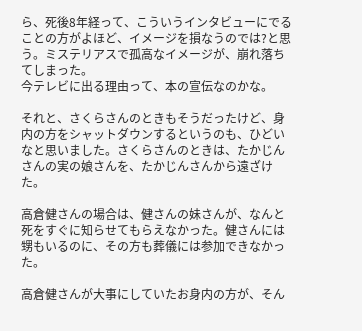ら、死後8年経って、こういうインタビューにでることの方がよほど、イメージを損なうのでは?と思う。ミステリアスで孤高なイメージが、崩れ落ちてしまった。
今テレビに出る理由って、本の宣伝なのかな。

それと、さくらさんのときもそうだったけど、身内の方をシャットダウンするというのも、ひどいなと思いました。さくらさんのときは、たかじんさんの実の娘さんを、たかじんさんから遠ざけた。

高倉健さんの場合は、健さんの妹さんが、なんと死をすぐに知らせてもらえなかった。健さんには甥もいるのに、その方も葬儀には参加できなかった。

高倉健さんが大事にしていたお身内の方が、そん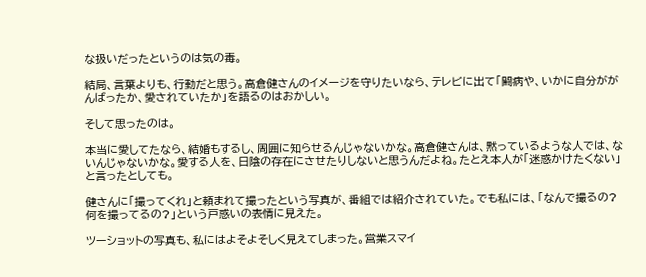な扱いだったというのは気の毒。

結局、言葉よりも、行動だと思う。高倉健さんのイメージを守りたいなら、テレビに出て「闘病や、いかに自分ががんばったか、愛されていたか」を語るのはおかしい。

そして思ったのは。

本当に愛してたなら、結婚もするし、周囲に知らせるんじゃないかな。高倉健さんは、黙っているような人では、ないんじゃないかな。愛する人を、日陰の存在にさせたりしないと思うんだよね。たとえ本人が「迷惑かけたくない」と言ったとしても。

健さんに「撮ってくれ」と頼まれて撮ったという写真が、番組では紹介されていた。でも私には、「なんで撮るの? 何を撮ってるの?」という戸惑いの表情に見えた。

ツーショットの写真も、私にはよそよそしく見えてしまった。営業スマイ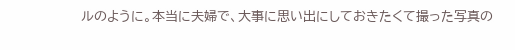ルのように。本当に夫婦で、大事に思い出にしておきたくて撮った写真の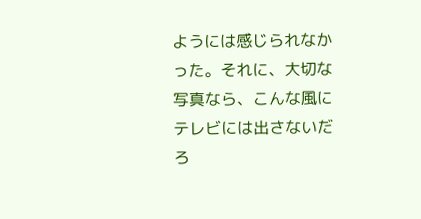ようには感じられなかった。それに、大切な写真なら、こんな風にテレビには出さないだろ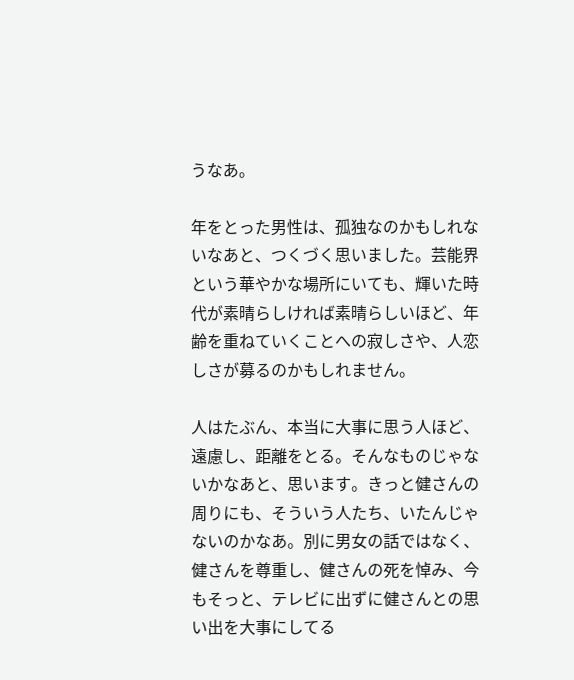うなあ。

年をとった男性は、孤独なのかもしれないなあと、つくづく思いました。芸能界という華やかな場所にいても、輝いた時代が素晴らしければ素晴らしいほど、年齢を重ねていくことへの寂しさや、人恋しさが募るのかもしれません。

人はたぶん、本当に大事に思う人ほど、遠慮し、距離をとる。そんなものじゃないかなあと、思います。きっと健さんの周りにも、そういう人たち、いたんじゃないのかなあ。別に男女の話ではなく、健さんを尊重し、健さんの死を悼み、今もそっと、テレビに出ずに健さんとの思い出を大事にしてる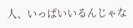人、いっぱいいるんじゃな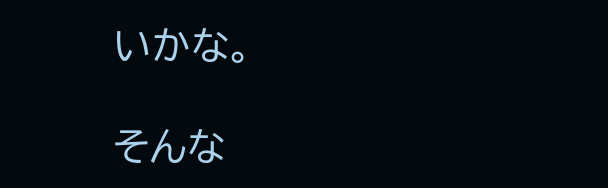いかな。

そんな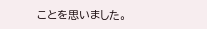ことを思いました。